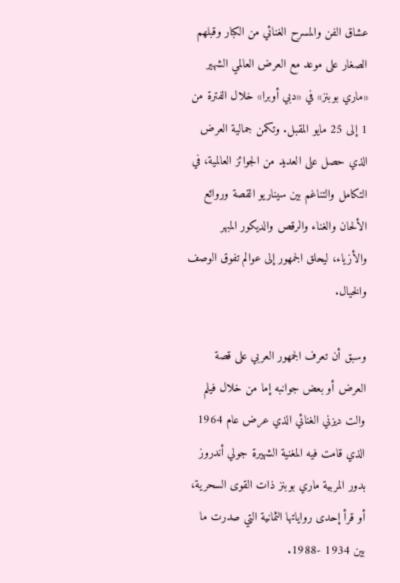عشاق الفن والمسرح الغنائي من الكبار وقبلهم الصغار على موعد مع العرض العالمي الشهير «ماري بوبنز» في «دبي أوبرا» خلال الفترة من 1 إلى 25 مايو المقبل. وتكمن جمالية العرض الذي حصل على العديد من الجوائز العالمية، في التكامل والتناغم بين سيناريو القصة وروائع الألحان والغناء والرقص والديكور المبهر والأزياء، ليحلق الجمهور إلى عوالم تفوق الوصف والخيال.

وسبق أن تعرف الجمهور العربي على قصة العرض أو بعض جوانبه إما من خلال فيلم والت ديزني الغنائي الذي عرض عام 1964 الذي قامت فيه المغنية الشهيرة جولي أندروز بدور المربية ماري بوبنز ذات القوى السحرية، أو قرأ إحدى رواياتها الثمانية التي صدرت ما بين 1934 -1988.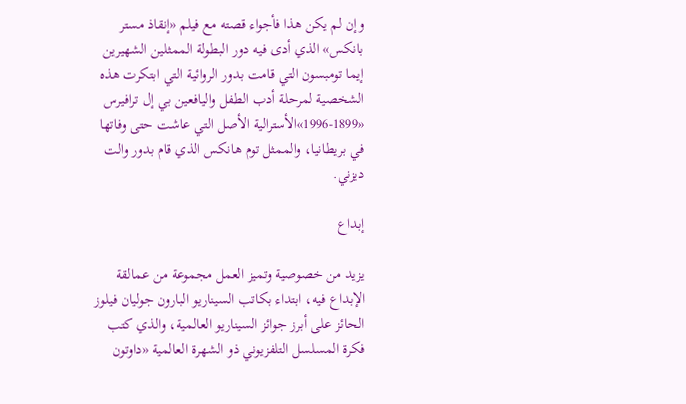وإن لم يكن هذا فأجواء قصته مع فيلم «إنقاذ مستر بانكس» الذي أدى فيه دور البطولة الممثلين الشهيرين إيما تومبسون التي قامت بدور الروائية التي ابتكرت هذه الشخصية لمرحلة أدب الطفل واليافعين بي إل ترافيرس «1899-1996»الأسترالية الأصل التي عاشت حتى وفاتها في بريطانيا، والممثل توم هانكس الذي قام بدور والت ديزني.

إبداع

يزيد من خصوصية وتميز العمل مجموعة من عمالقة الإبداع فيه، ابتداء بكاتب السيناريو البارون جوليان فيلوز الحائز على أبرز جوائز السيناريو العالمية، والذي كتب فكرة المسلسل التلفزيوني ذو الشهرة العالمية «داوتون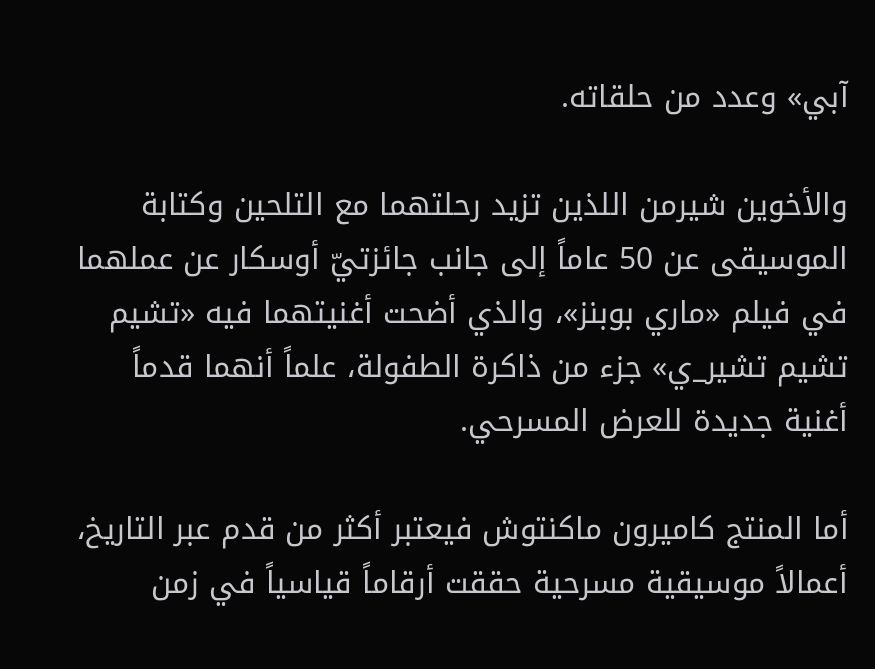آبي» وعدد من حلقاته.

والأخوين شيرمن اللذين تزيد رحلتهما مع التلحين وكتابة الموسيقى عن 50 عاماً إلى جانب جائزتيّ أوسكار عن عملهما في فيلم «ماري بوبنز»، والذي أضحت أغنيتهما فيه «تشيم تشيم تشير_ي» جزء من ذاكرة الطفولة، علماً أنهما قدماً أغنية جديدة للعرض المسرحي.

أما المنتج كاميرون ماكنتوش فيعتبر أكثر من قدم عبر التاريخ، أعمالاً موسيقية مسرحية حققت أرقاماً قياسياً في زمن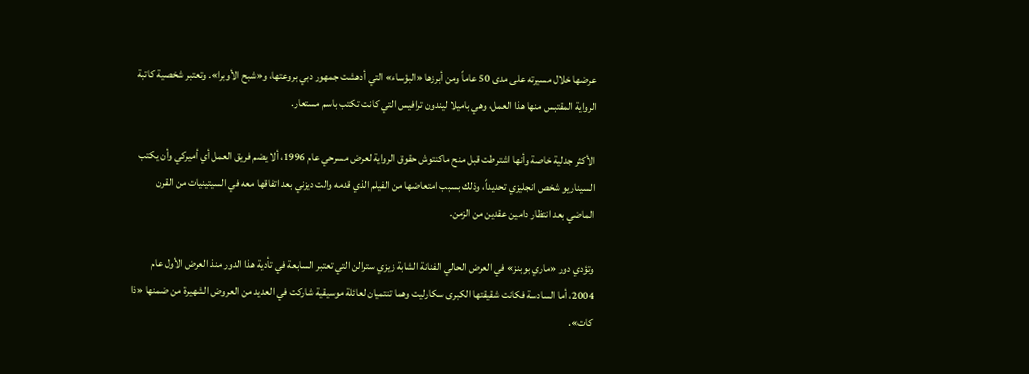عرضها خلال مسيرته على مدى 50 عاماً ومن أبرزها «البؤساء» التي أدهشت جمهور دبي بروعتها، و«شبح الأوبرا». وتعتبر شخصية كاتبة الرواية المقتبس منها هذا العمل، وهي باميلا ليندون ترافيس التي كانت تكتب باسم مستعار.

الأكثر جدلية خاصة وأنها اشترطت قبل منح ماكنتوش حقوق الرواية لعرض مسرحي عام 1996، ألا يضم فريق العمل أي أميركي وأن يكتب السيناريو شخص انجليزي تحديداً، وذلك بسبب امتعاضها من الفيلم الذي قدمه والت ديزني بعد اتفاقها معه في السيتينيات من القرن الماضي بعد انتظار دامين عقدين من الزمن.

وتؤدي دور «ماري بوبنز» في العرض الحالي الفنانة الشابة زيزي سترالن التي تعتبر السابعة في تأدية هذا الدور منذ العرض الأول عام 2004، أما السادسة فكانت شقيقتها الكبرى سكارليت وهما تنتميان لعائلة موسيقية شاركت في العديد من العروض الشهيرة من ضمنها «ذا كات».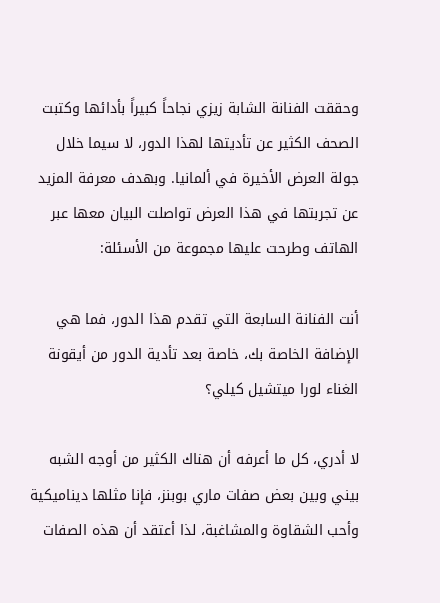وحققت الفنانة الشابة زيزي نجاحاً كبيراً بأدائها وكتبت الصحف الكثير عن تأديتها لهذا الدور، لا سيما خلال جولة العرض الأخيرة في ألمانيا. وبهدف معرفة المزيد عن تجربتها في هذا العرض تواصلت البيان معها عبر الهاتف وطرحت عليها مجموعة من الأسئلة:

أنت الفنانة السابعة التي تقدم هذا الدور، فما هي الإضافة الخاصة بك، خاصة بعد تأدية الدور من أيقونة الغناء لورا ميتشيل كيلي؟

لا أدري، كل ما أعرفه أن هناك الكثير من أوجه الشبه بيني وبين بعض صفات ماري بوبنز، فإنا مثلها ديناميكية وأحب الشقاوة والمشاغبة، لذا أعتقد أن هذه الصفات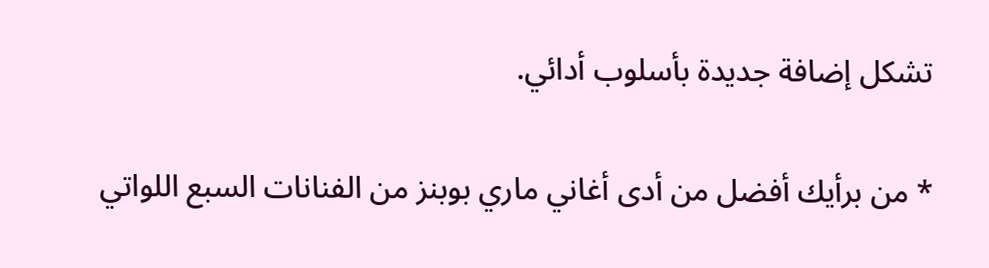تشكل إضافة جديدة بأسلوب أدائي.

* من برأيك أفضل من أدى أغاني ماري بوبنز من الفنانات السبع اللواتي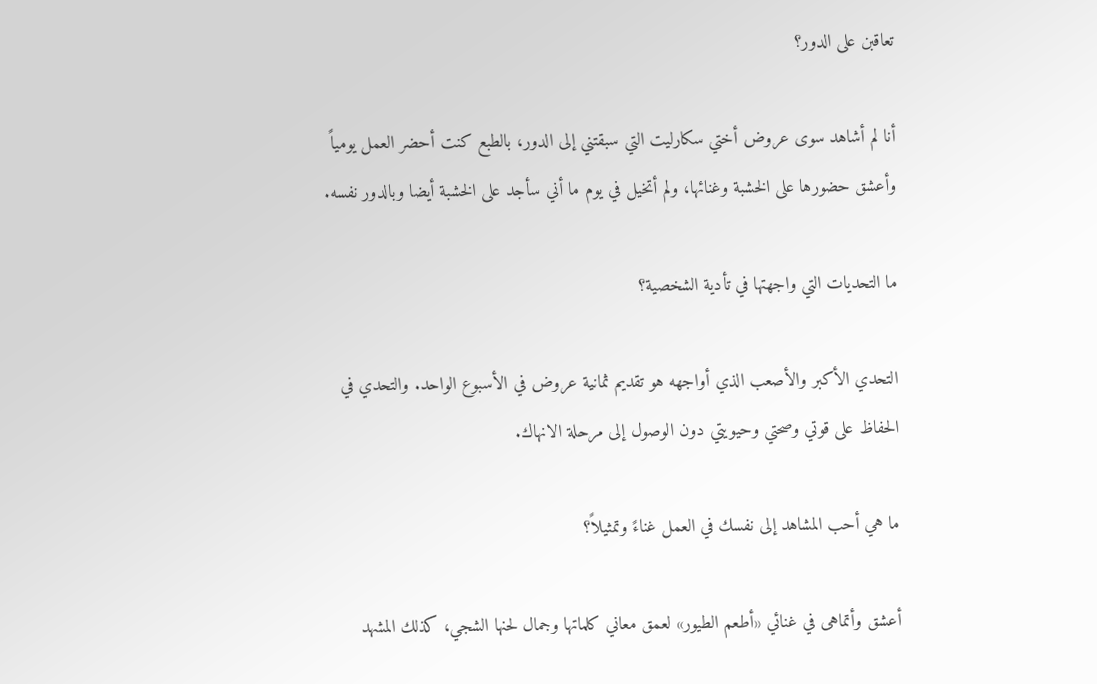تعاقبن على الدور؟

أنا لم أشاهد سوى عروض أختي سكارليت التي سبقتني إلى الدور، بالطبع كنت أحضر العمل يومياً وأعشق حضورها على الخشبة وغنائها، ولم أتخيل في يوم ما أني سأجد على الخشبة أيضا وبالدور نفسه.

ما التحديات التي واجهتها في تأدية الشخصية؟

التحدي الأكبر والأصعب الذي أواجهه هو تقديم ثمانية عروض في الأسبوع الواحد. والتحدي في الحفاظ على قوتي وصحتي وحيويتي دون الوصول إلى مرحلة الانهاك.

ما هي أحب المشاهد إلى نفسك في العمل غناءً وتمثيلاً؟

أعشق وأتماهى في غنائي «أطعم الطيور» لعمق معاني كلماتها وجمال لحنها الشجي، كذلك المشهد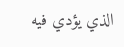الذي يؤدي فيه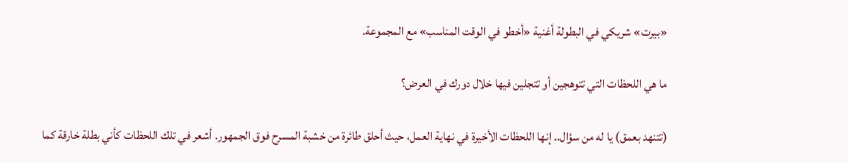«بيرت» شريكي في البطولة أغنية «أخطو في الوقت المناسب» مع المجموعة.

ما هي اللحظات التي تتوهجين أو تتجلين فيها خلال دورك في العرض؟

(تتنهد بعمق) يا له من سؤال.. إنها اللحظات الأخيرة في نهاية العمل، حيث أحلق طائرة من خشبة المسرح فوق الجمهور. أشعر في تلك اللحظات كأني بطلة خارقة كما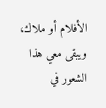الأفلام أو ملاك، ويبقى معي هذا الشعور في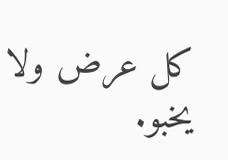كل عرض ولا يخبو.